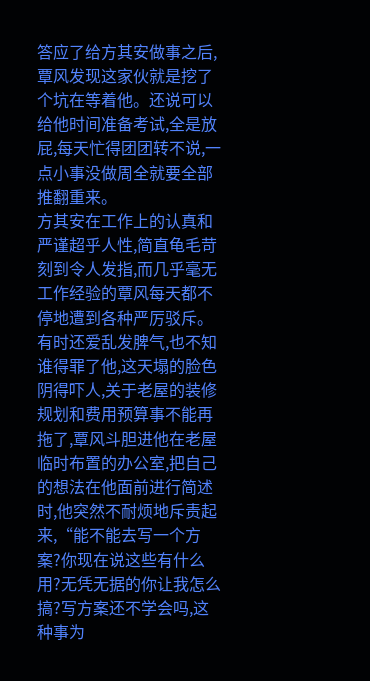答应了给方其安做事之后,覃风发现这家伙就是挖了个坑在等着他。还说可以给他时间准备考试,全是放屁,每天忙得团团转不说,一点小事没做周全就要全部推翻重来。
方其安在工作上的认真和严谨超乎人性,简直龟毛苛刻到令人发指,而几乎毫无工作经验的覃风每天都不停地遭到各种严厉驳斥。
有时还爱乱发脾气,也不知谁得罪了他,这天塌的脸色阴得吓人,关于老屋的装修规划和费用预算事不能再拖了,覃风斗胆进他在老屋临时布置的办公室,把自己的想法在他面前进行简述时,他突然不耐烦地斥责起来,“能不能去写一个方案?你现在说这些有什么用?无凭无据的你让我怎么搞?写方案还不学会吗,这种事为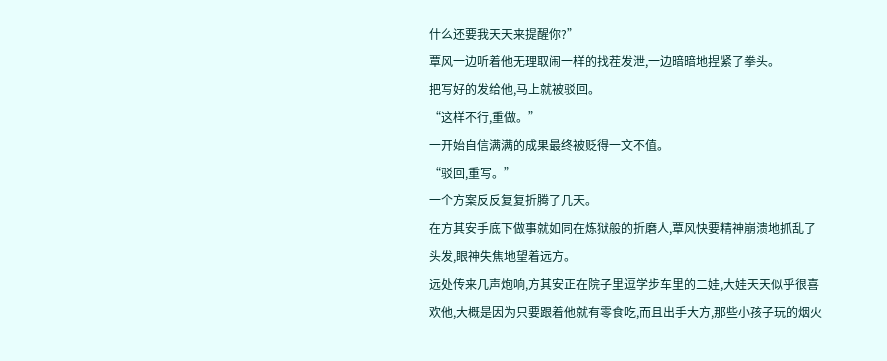什么还要我天天来提醒你?”
覃风一边听着他无理取闹一样的找茬发泄,一边暗暗地捏紧了拳头。
把写好的发给他,马上就被驳回。
“这样不行,重做。”
一开始自信满满的成果最终被贬得一文不值。
“驳回,重写。”
一个方案反反复复折腾了几天。
在方其安手底下做事就如同在炼狱般的折磨人,覃风快要精神崩溃地抓乱了头发,眼神失焦地望着远方。
远处传来几声炮响,方其安正在院子里逗学步车里的二娃,大娃天天似乎很喜欢他,大概是因为只要跟着他就有零食吃,而且出手大方,那些小孩子玩的烟火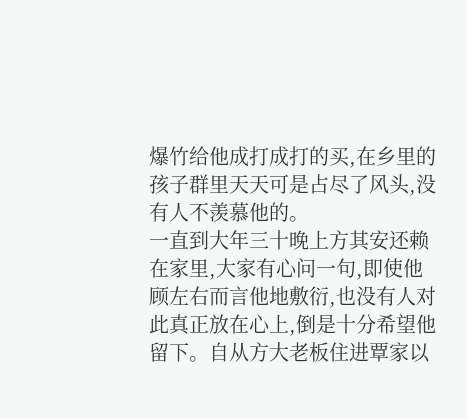爆竹给他成打成打的买,在乡里的孩子群里天天可是占尽了风头,没有人不羡慕他的。
一直到大年三十晚上方其安还赖在家里,大家有心问一句,即使他顾左右而言他地敷衍,也没有人对此真正放在心上,倒是十分希望他留下。自从方大老板住进覃家以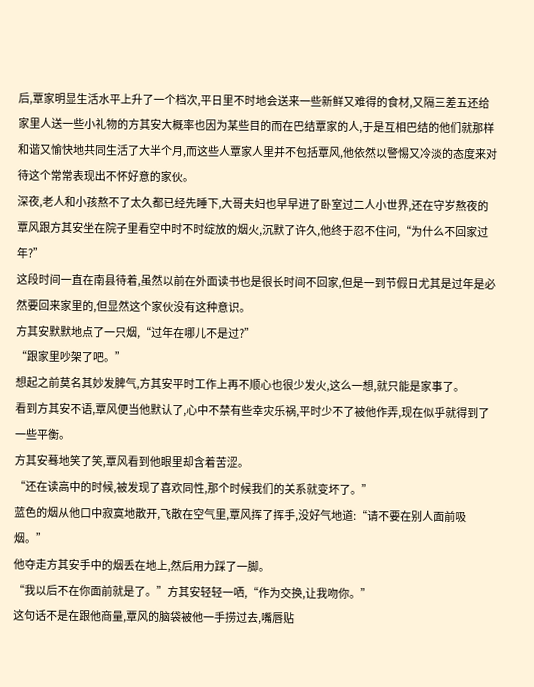后,覃家明显生活水平上升了一个档次,平日里不时地会送来一些新鲜又难得的食材,又隔三差五还给家里人送一些小礼物的方其安大概率也因为某些目的而在巴结覃家的人,于是互相巴结的他们就那样和谐又愉快地共同生活了大半个月,而这些人覃家人里并不包括覃风,他依然以警惕又冷淡的态度来对待这个常常表现出不怀好意的家伙。
深夜,老人和小孩熬不了太久都已经先睡下,大哥夫妇也早早进了卧室过二人小世界,还在守岁熬夜的覃风跟方其安坐在院子里看空中时不时绽放的烟火,沉默了许久,他终于忍不住问,“为什么不回家过年?”
这段时间一直在南县待着,虽然以前在外面读书也是很长时间不回家,但是一到节假日尤其是过年是必然要回来家里的,但显然这个家伙没有这种意识。
方其安默默地点了一只烟,“过年在哪儿不是过?”
“跟家里吵架了吧。”
想起之前莫名其妙发脾气,方其安平时工作上再不顺心也很少发火,这么一想,就只能是家事了。
看到方其安不语,覃风便当他默认了,心中不禁有些幸灾乐祸,平时少不了被他作弄,现在似乎就得到了一些平衡。
方其安蓦地笑了笑,覃风看到他眼里却含着苦涩。
“还在读高中的时候,被发现了喜欢同性,那个时候我们的关系就变坏了。”
蓝色的烟从他口中寂寞地散开,飞散在空气里,覃风挥了挥手,没好气地道:“请不要在别人面前吸烟。”
他夺走方其安手中的烟丢在地上,然后用力踩了一脚。
“我以后不在你面前就是了。”方其安轻轻一哂,“作为交换,让我吻你。”
这句话不是在跟他商量,覃风的脑袋被他一手捞过去,嘴唇贴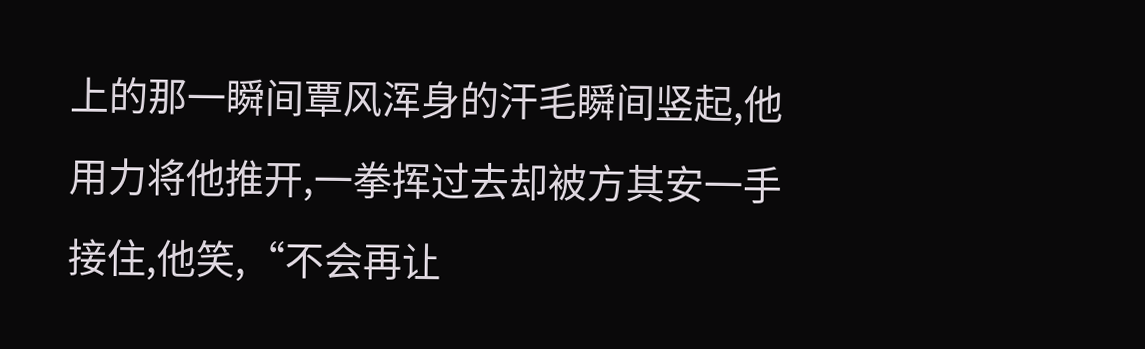上的那一瞬间覃风浑身的汗毛瞬间竖起,他用力将他推开,一拳挥过去却被方其安一手接住,他笑,“不会再让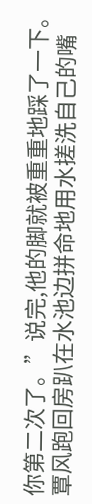你第二次了。”说完,他的脚就被重重地踩了一下。
覃风跑回房趴在水池边拼命地用水搓洗自己的嘴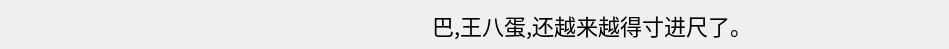巴,王八蛋,还越来越得寸进尺了。